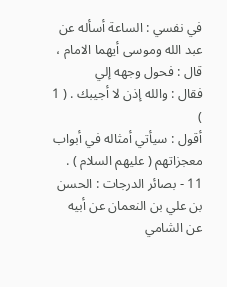في نفسي : الساعة أسأله عن عبد الله وموسى أيهما الامام ، قال : فحول وجهه إلي
فقال : والله إذن لا أجيبك . ( 1 )
أقول : سيأتي أمثاله في أبواب معجزاتهم ( عليهم السلام ) .
11 - بصائر الدرجات : الحسن بن علي بن النعمان عن أبيه عن الشامي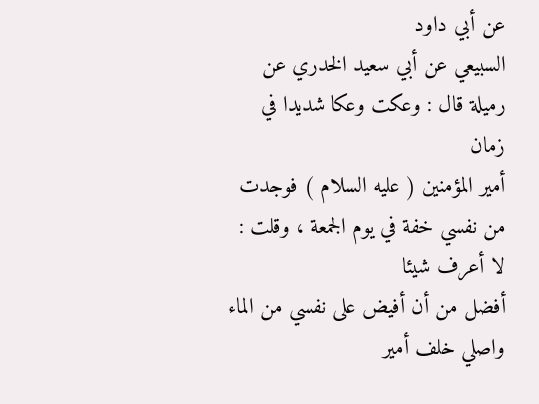عن أبي داود
السبيعي عن أبي سعيد الخدري عن رميلة قال : وعكت وعكا شديدا في زمان
أمير المؤمنين ( عليه السلام ) فوجدت من نفسي خفة في يوم الجمعة ، وقلت : لا أعرف شيئا
أفضل من أن أفيض على نفسي من الماء واصلي خلف أمير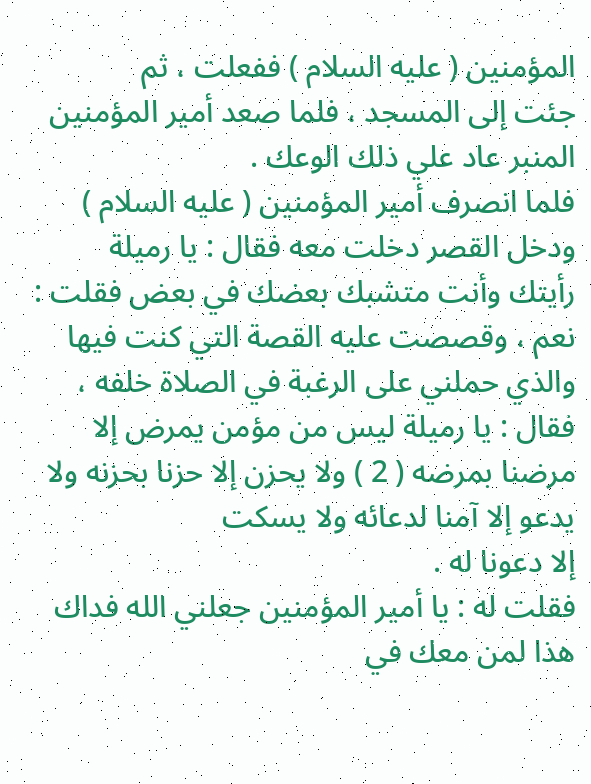المؤمنين ( عليه السلام ) ففعلت ، ثم
جئت إلى المسجد ، فلما صعد أمير المؤمنين المنبر عاد علي ذلك الوعك .
فلما انصرف أمير المؤمنين ( عليه السلام ) ودخل القصر دخلت معه فقال : يا رميلة
رأيتك وأنت متشبك بعضك في بعض فقلت : نعم ، وقصصت عليه القصة التي كنت فيها
والذي حملني على الرغبة في الصلاة خلفه ، فقال : يا رميلة ليس من مؤمن يمرض إلا
مرضنا بمرضه ( 2 ) ولا يحزن إلا حزنا بحزنه ولا يدعو إلا آمنا لدعائه ولا يسكت
إلا دعونا له .
فقلت له : يا أمير المؤمنين جعلني الله فداك هذا لمن معك في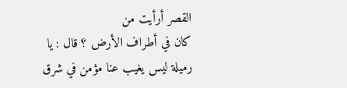القصر أرأيت من
كان في أطراف الأرض ؟ قال : يا رميلة ليس يغيب عنا مؤمن في شرق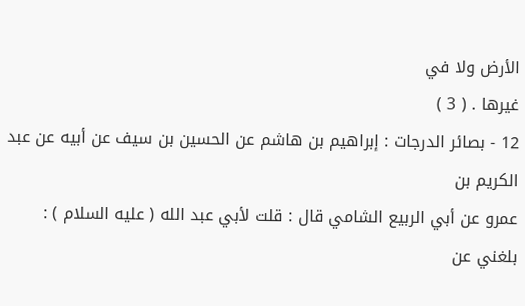الأرض ولا في
غيرها . ( 3 )
12 - بصائر الدرجات : إبراهيم بن هاشم عن الحسين بن سيف عن أبيه عن عبد الكريم بن
عمرو عن أبي الربيع الشامي قال : قلت لأبي عبد الله ( عليه السلام ) : بلغني عن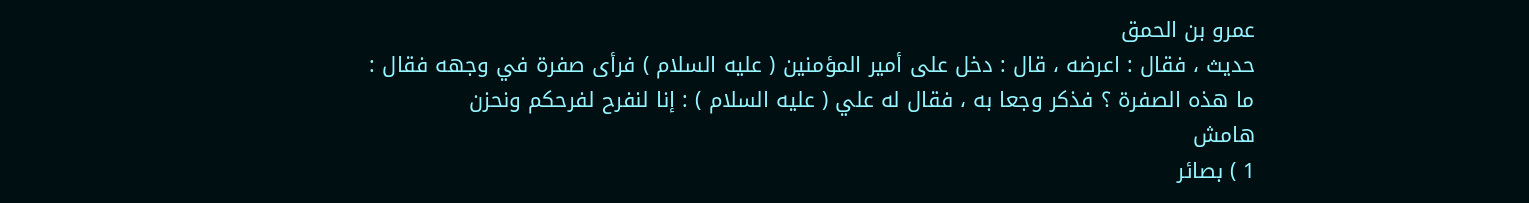عمرو بن الحمق
حديث ، فقال : اعرضه ، قال : دخل على أمير المؤمنين ( عليه السلام ) فرأى صفرة في وجهه فقال :
ما هذه الصفرة ؟ فذكر وجعا به ، فقال له علي ( عليه السلام ) : إنا لنفرح لفرحكم ونحزن
هامش
1 ) بصائر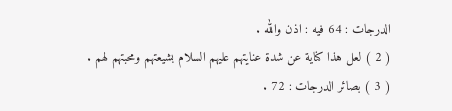الدرجات : 64 فيه : اذن والله .
( 2 ) لعل هذا كناية عن شدة عنايتهم عليهم السلام بشيعتهم ومحبتهم لهم .
( 3 ) بصائر الدرجات : 72 .